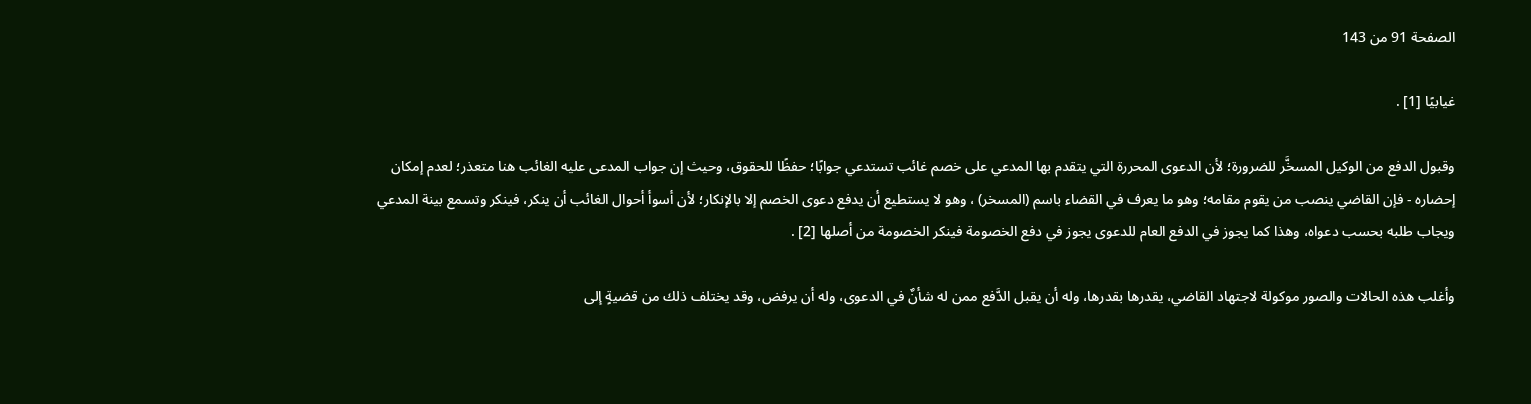الصفحة 91 من 143

غيابيًا [1] .

وقبول الدفع من الوكيل المسخَّر للضرورة؛ لأن الدعوى المحررة التي يتقدم بها المدعي على خصم غائب تستدعي جوابًا؛ حفظًا للحقوق، وحيث إن جواب المدعى عليه الغائب هنا متعذر؛ لعدم إمكان إحضاره - فإن القاضي ينصب من يقوم مقامه؛ وهو ما يعرف في القضاء باسم (المسخر) ، وهو لا يستطيع أن يدفع دعوى الخصم إلا بالإنكار؛ لأن أسوأ أحوال الغائب أن ينكر، فينكر وتسمع بينة المدعي ويجاب طلبه بحسب دعواه، وهذا كما يجوز في الدفع العام للدعوى يجوز في دفع الخصومة فينكر الخصومة من أصلها [2] .

وأغلب هذه الحالات والصور موكولة لاجتهاد القاضي، يقدرها بقدرها، وله أن يقبل الدَّفع ممن له شأنٌ في الدعوى، وله أن يرفض، وقد يختلف ذلك من قضيةٍ إلى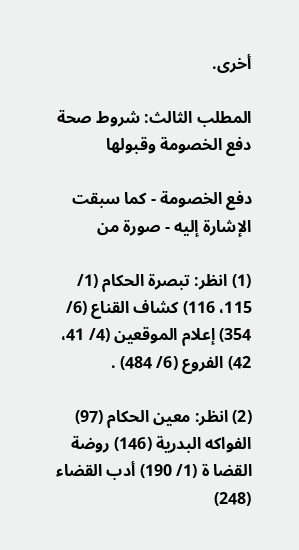أخرى.

المطلب الثالث: شروط صحة دفع الخصومة وقبولها

دفع الخصومة - كما سبقت الإشارة إليه - صورة من

(1) انظر: تبصرة الحكام (1/ 115، 116) كشاف القناع (6/ 354) إعلام الموقعين (4/ 41، 42) الفروع (6/ 484) .

(2) انظر: معين الحكام (97) الفواكه البدرية (146) روضة القضا ة (1/ 190) أدب القضاء (248)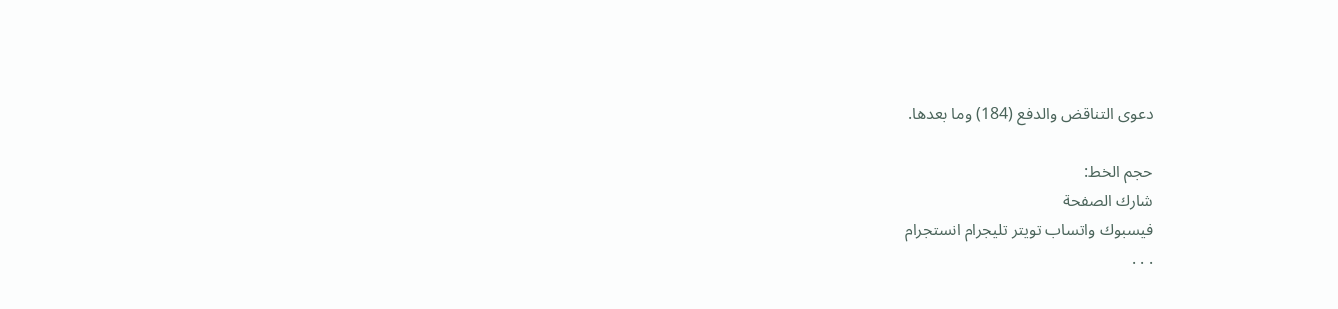دعوى التناقض والدفع (184) وما بعدها.

حجم الخط:
شارك الصفحة
فيسبوك واتساب تويتر تليجرام انستجرام
. . .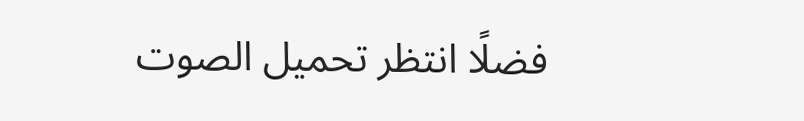فضلًا انتظر تحميل الصوت